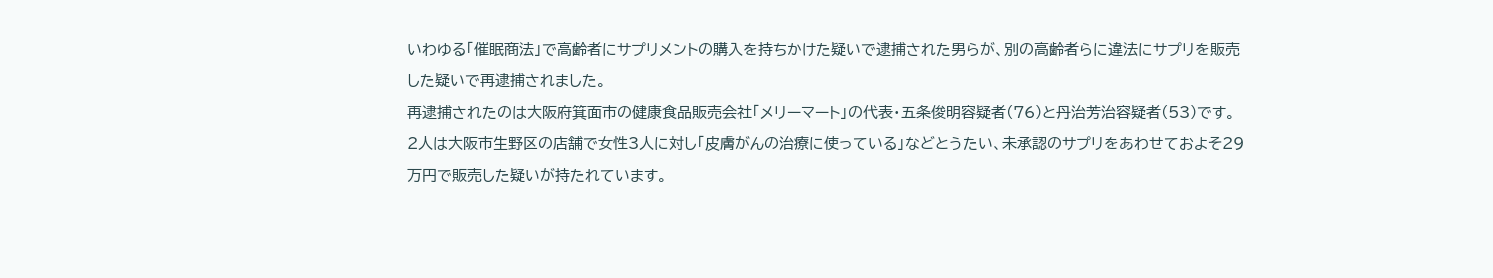いわゆる「催眠商法」で高齢者にサプリメントの購入を持ちかけた疑いで逮捕された男らが、別の高齢者らに違法にサプリを販売した疑いで再逮捕されました。
再逮捕されたのは大阪府箕面市の健康食品販売会社「メリーマート」の代表・五条俊明容疑者(76)と丹治芳治容疑者(53)です。
2人は大阪市生野区の店舗で女性3人に対し「皮膚がんの治療に使っている」などとうたい、未承認のサプリをあわせておよそ29万円で販売した疑いが持たれています。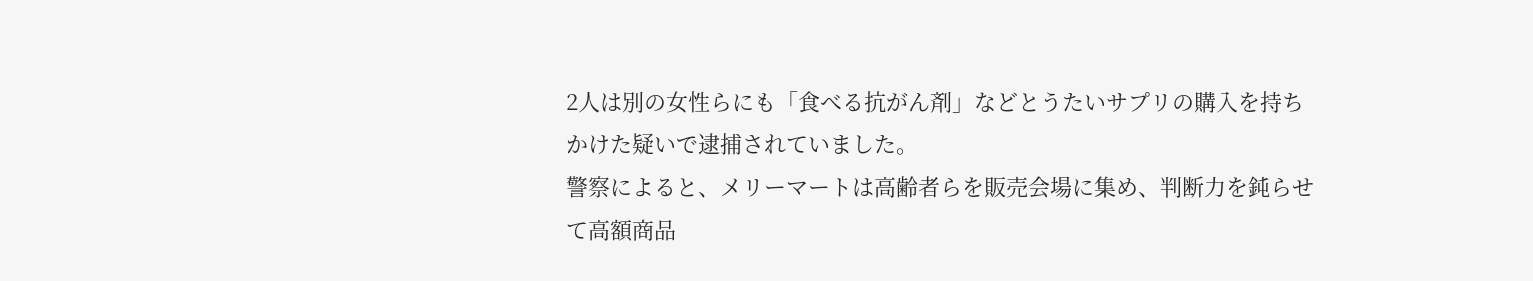2人は別の女性らにも「食べる抗がん剤」などとうたいサプリの購入を持ちかけた疑いで逮捕されていました。
警察によると、メリーマートは高齢者らを販売会場に集め、判断力を鈍らせて高額商品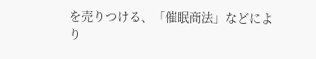を売りつける、「催眠商法」などにより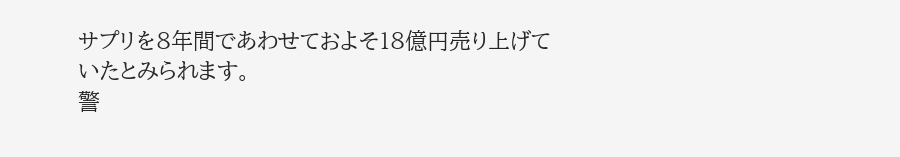サプリを8年間であわせておよそ18億円売り上げていたとみられます。
警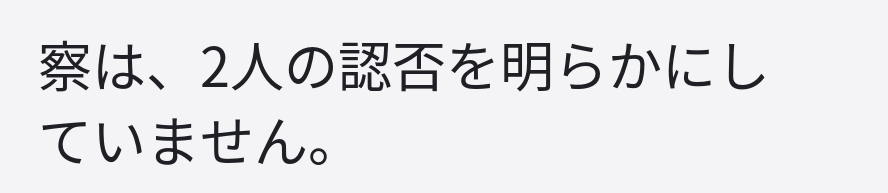察は、2人の認否を明らかにしていません。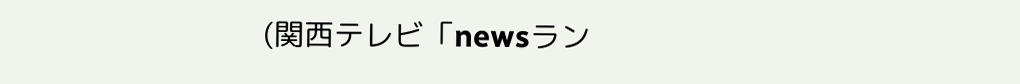(関西テレビ「newsラン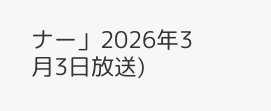ナー」2026年3月3日放送)